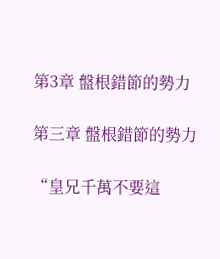第3章 盤根錯節的勢力

第三章 盤根錯節的勢力

“皇兄千萬不要這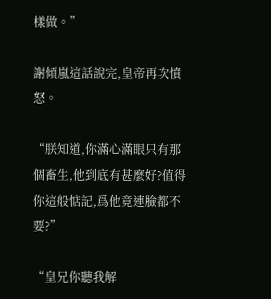樣做。”

謝傾嵐這話說完,皇帝再次憤怒。

“朕知道,你滿心滿眼只有那個畜生,他到底有甚麼好?值得你這般惦記,爲他竟連臉都不要?”

“皇兄你聽我解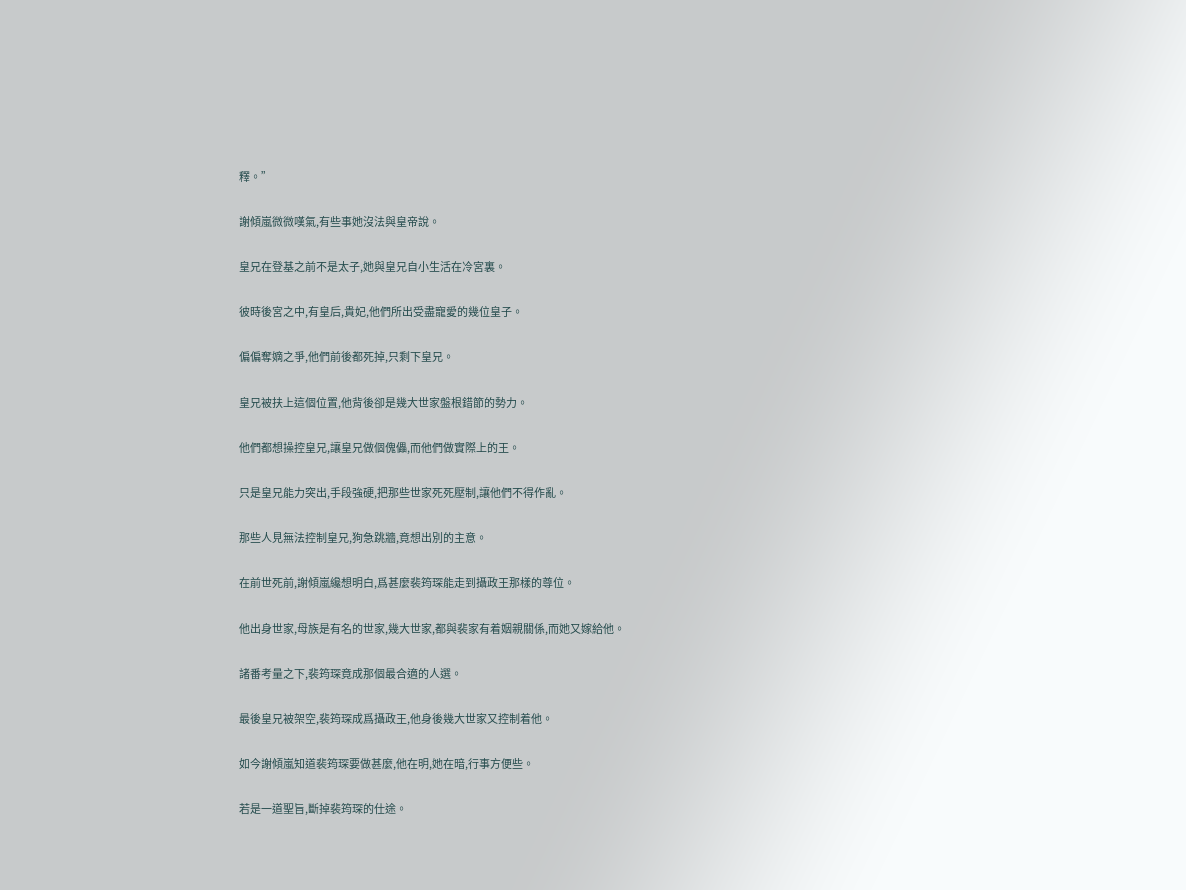釋。”

謝傾嵐微微嘆氣,有些事她沒法與皇帝說。

皇兄在登基之前不是太子,她與皇兄自小生活在冷宮裏。

彼時後宮之中,有皇后,貴妃,他們所出受盡寵愛的幾位皇子。

偏偏奪嫡之爭,他們前後都死掉,只剩下皇兄。

皇兄被扶上這個位置,他背後卻是幾大世家盤根錯節的勢力。

他們都想操控皇兄,讓皇兄做個傀儡,而他們做實際上的王。

只是皇兄能力突出,手段強硬,把那些世家死死壓制,讓他們不得作亂。

那些人見無法控制皇兄,狗急跳牆,竟想出別的主意。

在前世死前,謝傾嵐纔想明白,爲甚麼裴筠琛能走到攝政王那樣的尊位。

他出身世家,母族是有名的世家,幾大世家,都與裴家有着姻親關係,而她又嫁給他。

諸番考量之下,裴筠琛竟成那個最合適的人選。

最後皇兄被架空,裴筠琛成爲攝政王,他身後幾大世家又控制着他。

如今謝傾嵐知道裴筠琛要做甚麼,他在明,她在暗,行事方便些。

若是一道聖旨,斷掉裴筠琛的仕途。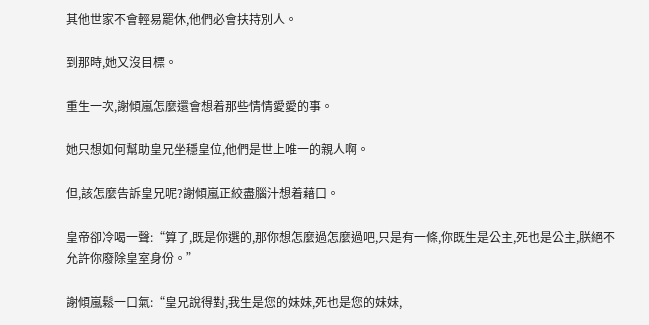其他世家不會輕易罷休,他們必會扶持別人。

到那時,她又沒目標。

重生一次,謝傾嵐怎麼還會想着那些情情愛愛的事。

她只想如何幫助皇兄坐穩皇位,他們是世上唯一的親人啊。

但,該怎麼告訴皇兄呢?謝傾嵐正絞盡腦汁想着藉口。

皇帝卻冷喝一聲:“算了,既是你選的,那你想怎麼過怎麼過吧,只是有一條,你既生是公主,死也是公主,朕絕不允許你廢除皇室身份。”

謝傾嵐鬆一口氣:“皇兄說得對,我生是您的妹妹,死也是您的妹妹,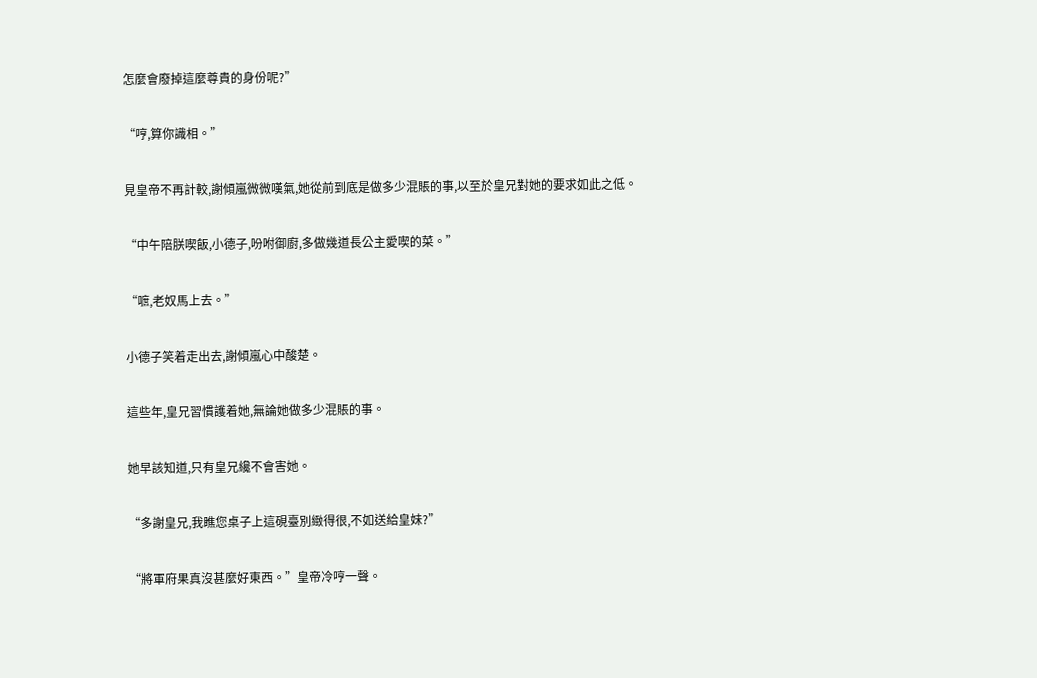怎麼會廢掉這麼尊貴的身份呢?”

“哼,算你識相。”

見皇帝不再計較,謝傾嵐微微嘆氣,她從前到底是做多少混賬的事,以至於皇兄對她的要求如此之低。

“中午陪朕喫飯,小德子,吩咐御廚,多做幾道長公主愛喫的菜。”

“嗻,老奴馬上去。”

小德子笑着走出去,謝傾嵐心中酸楚。

這些年,皇兄習慣護着她,無論她做多少混賬的事。

她早該知道,只有皇兄纔不會害她。

“多謝皇兄,我瞧您桌子上這硯臺別緻得很,不如送給皇妹?”

“將軍府果真沒甚麼好東西。”皇帝冷哼一聲。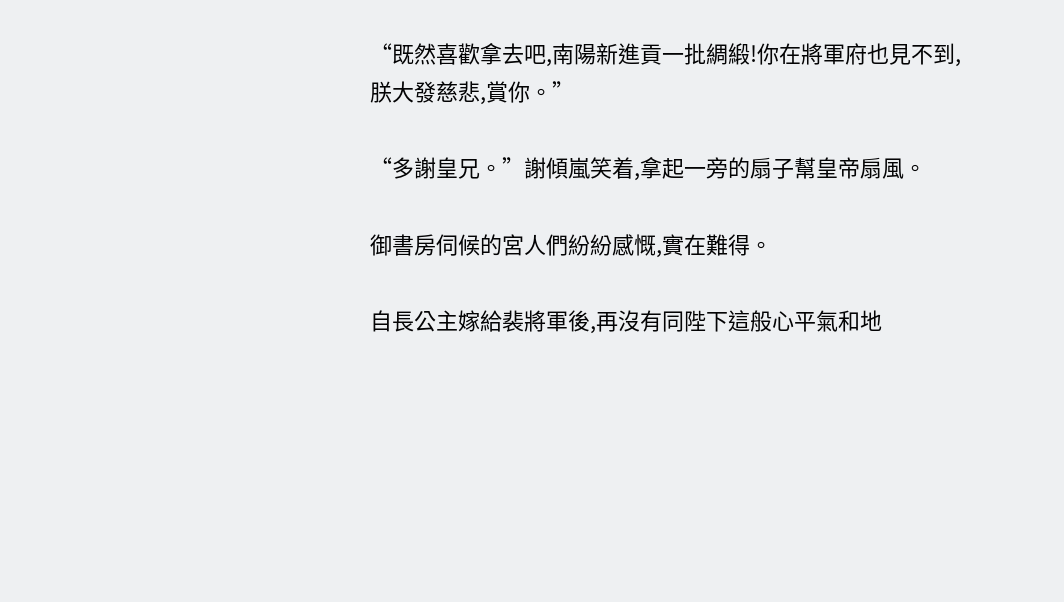“既然喜歡拿去吧,南陽新進貢一批綢緞!你在將軍府也見不到,朕大發慈悲,賞你。”

“多謝皇兄。”謝傾嵐笑着,拿起一旁的扇子幫皇帝扇風。

御書房伺候的宮人們紛紛感慨,實在難得。

自長公主嫁給裴將軍後,再沒有同陛下這般心平氣和地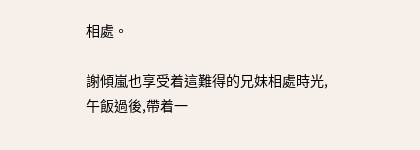相處。

謝傾嵐也享受着這難得的兄妹相處時光,午飯過後,帶着一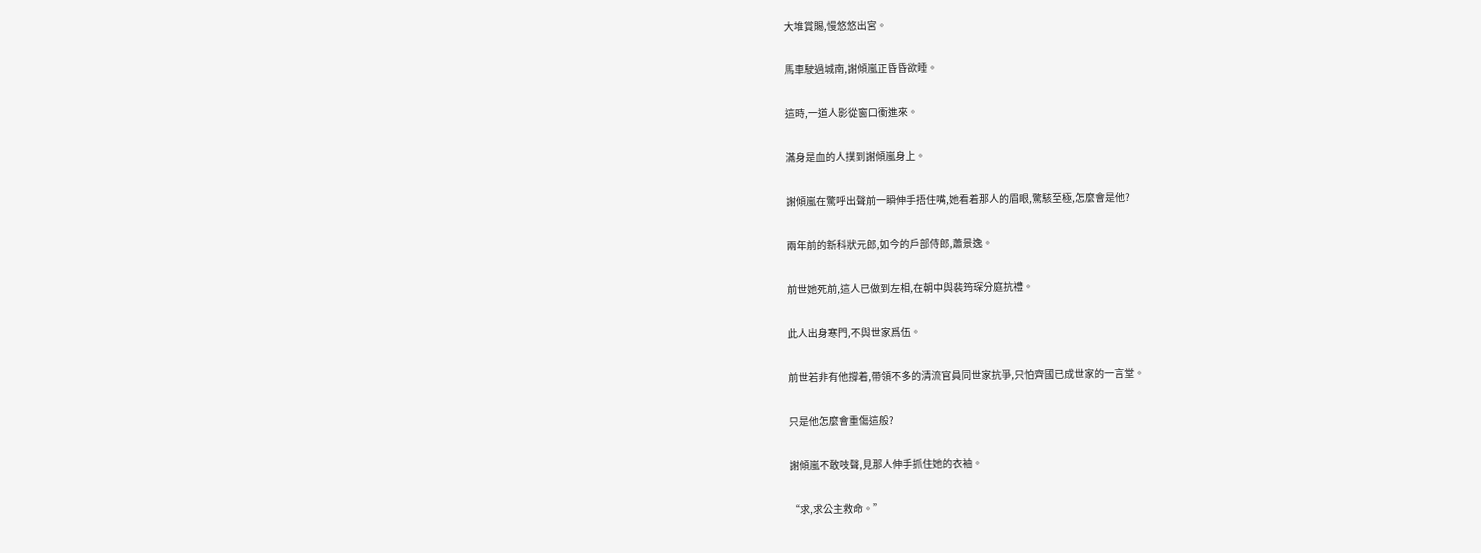大堆賞賜,慢悠悠出宮。

馬車駛過城南,謝傾嵐正昏昏欲睡。

這時,一道人影從窗口衝進來。

滿身是血的人撲到謝傾嵐身上。

謝傾嵐在驚呼出聲前一瞬伸手捂住嘴,她看着那人的眉眼,驚駭至極,怎麼會是他?

兩年前的新科狀元郎,如今的戶部侍郎,蕭景逸。

前世她死前,這人已做到左相,在朝中與裴筠琛分庭抗禮。

此人出身寒門,不與世家爲伍。

前世若非有他撐着,帶領不多的清流官員同世家抗爭,只怕齊國已成世家的一言堂。

只是他怎麼會重傷這般?

謝傾嵐不敢吱聲,見那人伸手抓住她的衣袖。

“求,求公主救命。”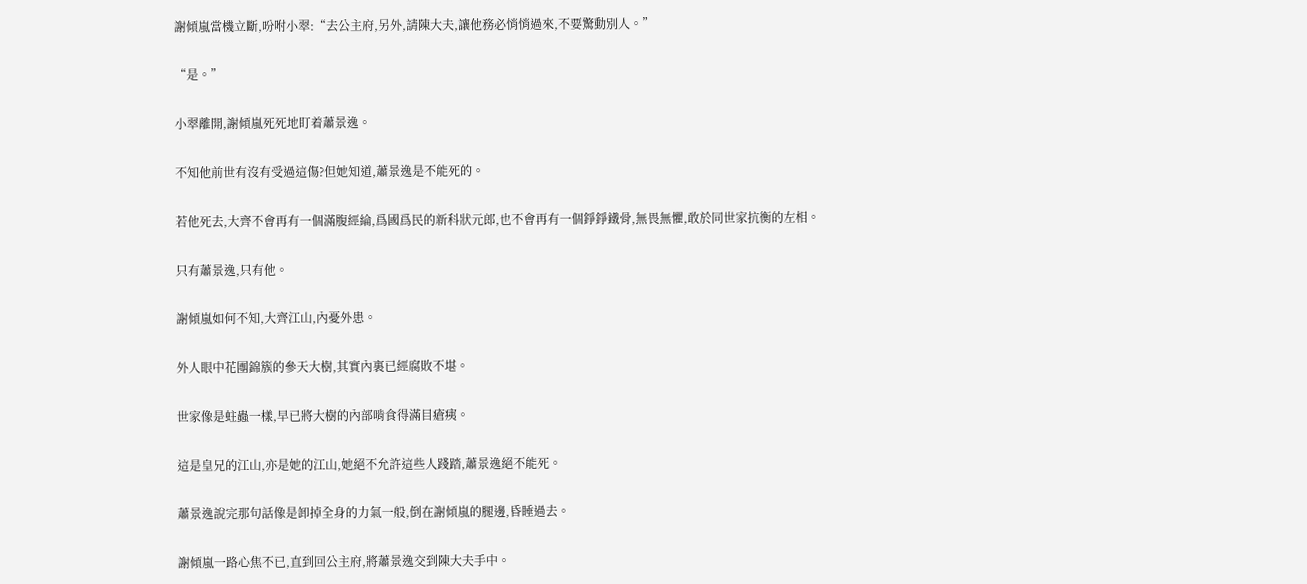謝傾嵐當機立斷,吩咐小翠:“去公主府,另外,請陳大夫,讓他務必悄悄過來,不要驚動別人。”

“是。”

小翠離開,謝傾嵐死死地盯着蕭景逸。

不知他前世有沒有受過這傷?但她知道,蕭景逸是不能死的。

若他死去,大齊不會再有一個滿腹經綸,爲國爲民的新科狀元郎,也不會再有一個錚錚鐵骨,無畏無懼,敢於同世家抗衡的左相。

只有蕭景逸,只有他。

謝傾嵐如何不知,大齊江山,內憂外患。

外人眼中花團錦簇的參天大樹,其實內裏已經腐敗不堪。

世家像是蛀蟲一樣,早已將大樹的內部啃食得滿目瘡痍。

這是皇兄的江山,亦是她的江山,她絕不允許這些人踐踏,蕭景逸絕不能死。

蕭景逸說完那句話像是卸掉全身的力氣一般,倒在謝傾嵐的腿邊,昏睡過去。

謝傾嵐一路心焦不已,直到回公主府,將蕭景逸交到陳大夫手中。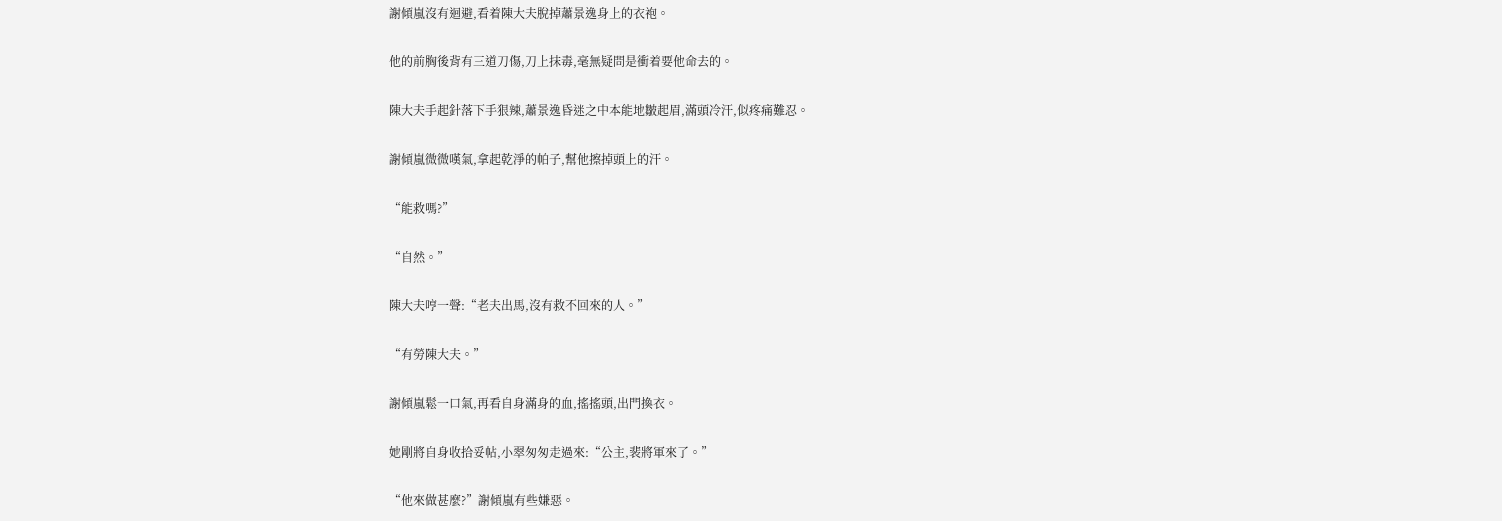謝傾嵐沒有迴避,看着陳大夫脫掉蕭景逸身上的衣袍。

他的前胸後背有三道刀傷,刀上抹毒,毫無疑問是衝着要他命去的。

陳大夫手起針落下手狠辣,蕭景逸昏迷之中本能地皺起眉,滿頭冷汗,似疼痛難忍。

謝傾嵐微微嘆氣,拿起乾淨的帕子,幫他擦掉頭上的汗。

“能救嗎?”

“自然。”

陳大夫哼一聲:“老夫出馬,沒有救不回來的人。”

“有勞陳大夫。”

謝傾嵐鬆一口氣,再看自身滿身的血,搖搖頭,出門換衣。

她剛將自身收拾妥帖,小翠匆匆走過來:“公主,裴將軍來了。”

“他來做甚麼?”謝傾嵐有些嫌惡。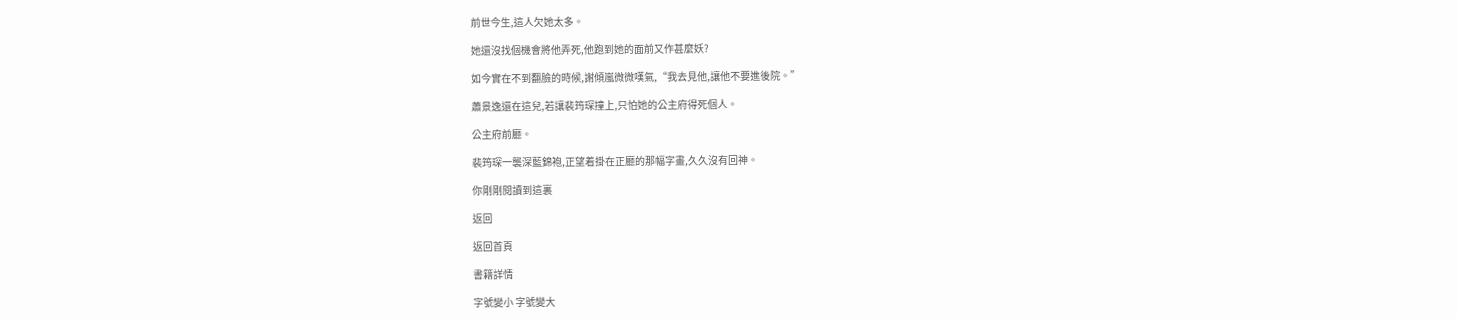前世今生,這人欠她太多。

她還沒找個機會將他弄死,他跑到她的面前又作甚麼妖?

如今實在不到翻臉的時候,謝傾嵐微微嘆氣,“我去見他,讓他不要進後院。”

蕭景逸還在這兒,若讓裴筠琛撞上,只怕她的公主府得死個人。

公主府前廳。

裴筠琛一襲深藍錦袍,正望着掛在正廳的那幅字畫,久久沒有回神。

你剛剛閱讀到這裏

返回

返回首頁

書籍詳情

字號變小 字號變大